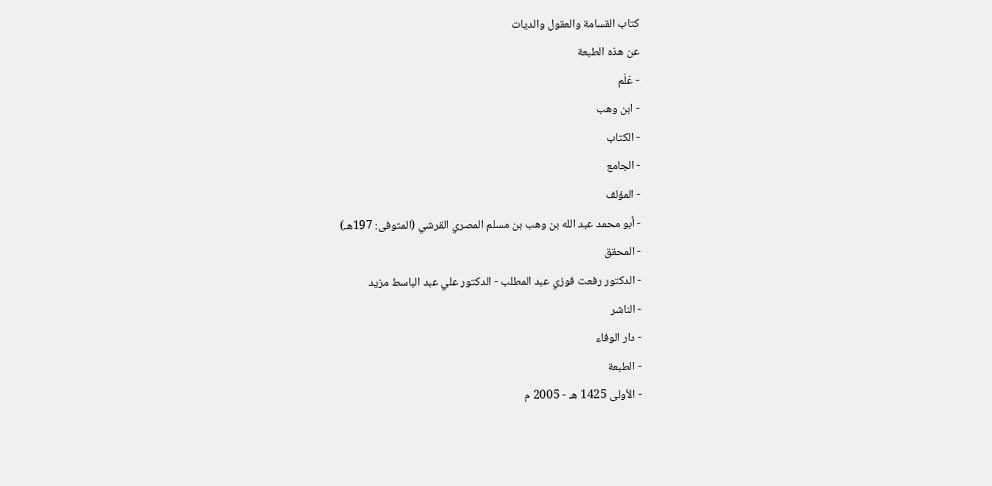كتاب القسامة والعقول والديات
عن هذه الطبعة
- عَلَم
- ابن وهب
- الكتاب
- الجامع
- المؤلف
- أبو محمد عبد الله بن وهب بن مسلم المصري القرشي (المتوفى: 197هـ)
- المحقق
- الدكتور رفعت فوزي عبد المطلب - الدكتور علي عبد الباسط مزيد
- الناشر
- دار الوفاء
- الطبعة
- الأولى 1425 هـ - 2005 م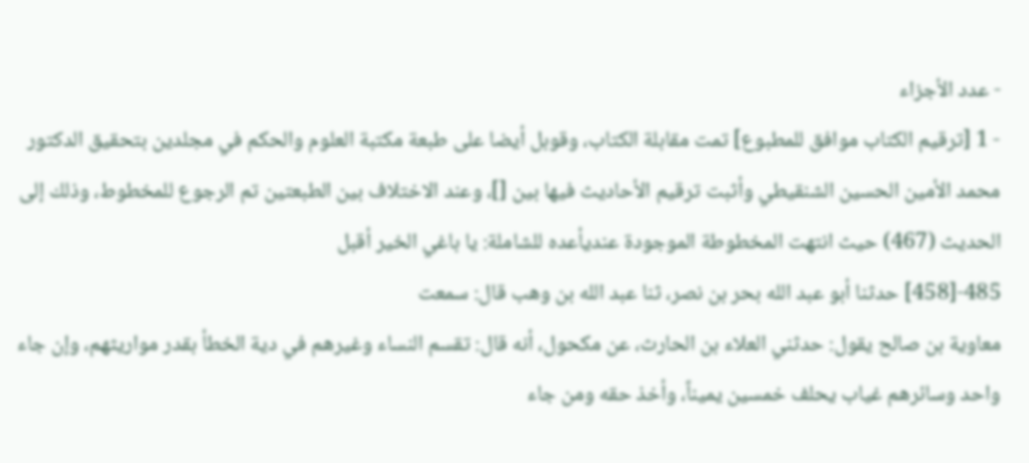- عدد الأجزاء
- 1 [ترقيم الكتاب موافق للمطبوع] تمت مقابلة الكتاب، وقوبل أيضا على طبعة مكتبة العلوم والحكم في مجلدين بتحقيق الدكتور محمد الأمين الحسين الشنقيطي وأثبت ترقيم الأحاديث فيها بين []، وعند الاختلاف بين الطبعتين تم الرجوع للمخطوط، وذلك إلى الحديث (467) حيث انتهت المخطوطة الموجودة عنديأعده للشاملة: يا باغي الخير أقبل
485-[458] حدثنا أبو عبد الله بحر بن نصر، ثنا عبد الله بن وهب قال: سمعت
معاوية بن صالح يقول: حدثني العلاء بن الحارث، عن مكحول، أنه قال: تقسم النساء وغيرهم في دية الخطأ بقدر مواريثهم، وإن جاء واحد وسائرهم غياب يحلف خمسين يميناً، وأخذ حقه ومن جاء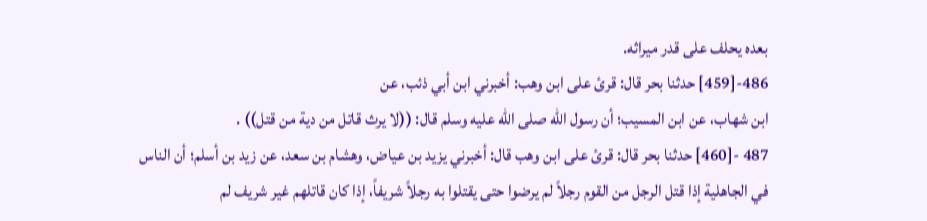بعده يحلف على قدر ميراثه.
486-[459] حدثنا بحر قال: قرئ على ابن وهب: أخبرني ابن أبي ذئب، عن
ابن شهاب، عن ابن المسيب؛ أن رسول الله صلى الله عليه وسلم قال: ((لا يرث قاتل من دية من قتل)) .
487 -[460] حدثنا بحر قال: قرئ على ابن وهب قال: أخبرني يزيد بن عياض، وهشام بن سعد، عن زيد بن أسلم؛ أن الناس في الجاهلية إذا قتل الرجل من القوم رجلاً لم يرضوا حتى يقتلوا به رجلاً شريفاً، إذا كان قاتلهم غير شريف لم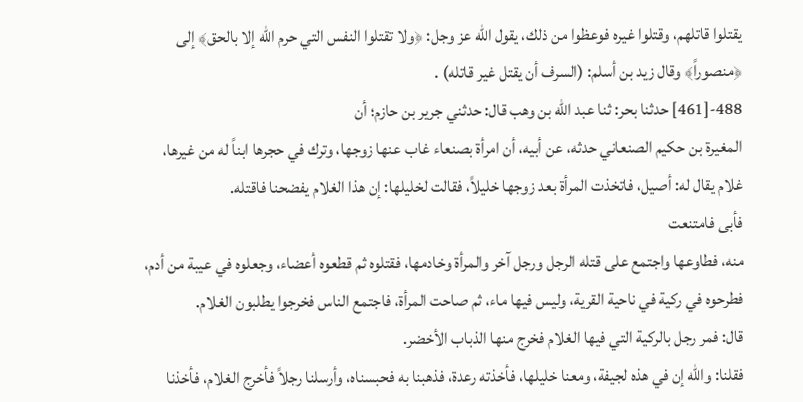يقتلوا قاتلهم، وقتلوا غيره فوعظوا من ذلك، يقول الله عز وجل: ﴿ولا تقتلوا النفس التي حرم الله إلا بالحق﴾ إلى ﴿منصوراً﴾ وقال زيد بن أسلم: (السرف أن يقتل غير قاتله) .
488-[461] حدثنا بحر: ثنا عبد الله بن وهب قال: حدثني جرير بن حازم؛ أن
المغيرة بن حكيم الصنعاني حدثه، عن أبيه، أن امرأة بصنعاء غاب عنها زوجها، وترك في حجرها ابناً له من غيرها، غلام يقال له: أصيل، فاتخذت المرأة بعد زوجها خليلاً، فقالت لخليلها: إن هذا الغلام يفضحنا فاقتله.
فأبى فامتنعت
منه، فطاوعها واجتمع على قتله الرجل ورجل آخر والمرأة وخادمها، فقتلوه ثم قطعوه أعضاء، وجعلوه في عيبة من أدم، فطرحوه في ركية في ناحية القرية، وليس فيها ماء، ثم صاحت المرأة، فاجتمع الناس فخرجوا يطلبون الغلام.
قال: فمر رجل بالركية التي فيها الغلام فخرج منها الذباب الأخضر.
فقلنا: والله إن في هذه لجيفة، ومعنا خليلها، فأخذته رعدة، فذهبنا به فحبسناه، وأرسلنا رجلاً فأخرج الغلام، فأخذنا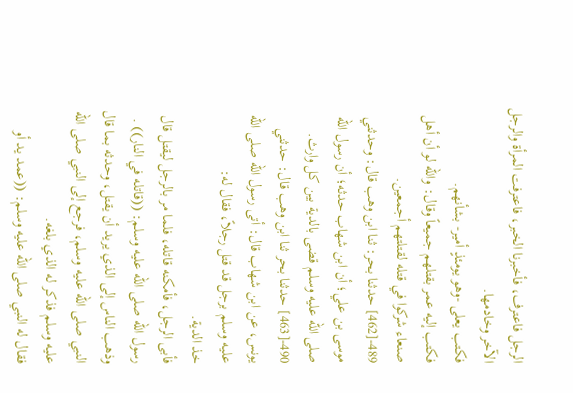الرجل فاعترف، فأخبرنا الخبر، فاعترفت المرأة والرجل الآخر وخادمها.
فكتب يعلى -وهو يومئذٍ أمير- بشأنهم.
فكتب إليه عمر بقتلهم جميعاً وقال: والله لو أن أهل صنعاء شركوا في قتله لقتلتهم أجمعين.
489-[462] حدثنا بحر: ثنا ابن وهب قال: وحدثني موسى بن علي؛ أن ابن شهاب حدثه؛ أن رسول الله صلى الله عليه وسلم قضى بالدية بين كل وارث.
490-[463] حدثنا بحر ثنا ابن وهب قال: حدثني يونس، عن ابن شهاب قال: أتى رسول الله صلى الله عليه وسلم برجل قد قتل رجلاً، فقال له:
خذ الدية.
فأبى الرجل، فأمكنه قاتله، فلما مر بالرجل ليقتل قال رسول الله صلى الله عليه وسلم: ((قاتله في النار)) .
وذهب الناس إلى الذي يريد أن يقتل، وحدثه بما قال النبي صلى الله عليه وسلم، فرجع إلى النبي صلى الله عليه وسلم فذكر له الذي بلغه.
فقال له النبي صلى الله عليه وسلم: ((عمد يد أو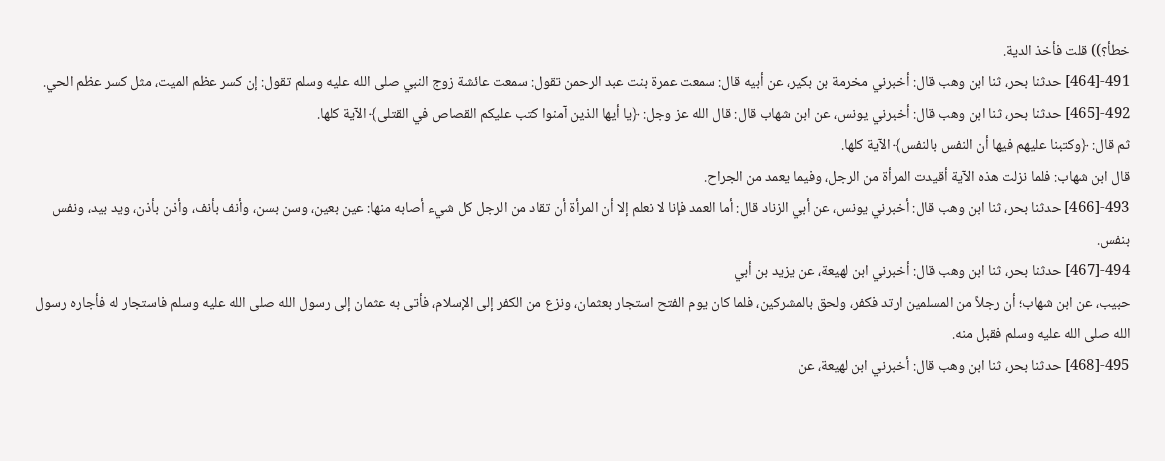خطأ؟)) قلت فأخذ الدية.
491-[464] حدثنا بحر، ثنا ابن وهب قال: أخبرني مخرمة بن بكير، عن أبيه قال: سمعت عمرة بنت عبد الرحمن تقول: سمعت عائشة زوج النبي صلى الله عليه وسلم تقول: إن كسر عظم الميت، مثل كسر عظم الحي.
492-[465] حدثنا بحر، ثنا ابن وهب قال: أخبرني يونس، عن ابن شهاب قال: قال الله عز وجل: ﴿يا أيها الذين آمنوا كتب عليكم القصاص في القتلى﴾ الآية كلها.
ثم قال: ﴿وكتبنا عليهم فيها أن النفس بالنفس﴾ الآية كلها.
قال ابن شهاب: فلما نزلت هذه الآية أقيدت المرأة من الرجل، وفيما يعمد من الجراح.
493-[466] حدثنا بحر، ثنا ابن وهب قال: أخبرني يونس، عن أبي الزناد قال: أما العمد فإنا لا نعلم إلا أن المرأة أن تقاد من الرجل كل شيء أصابه منها: عين بعين، وسن بسن، وأنف بأنف، وأذن بأذن، ويد بيد، ونفس بنفس.
494-[467] حدثنا بحر، ثنا ابن وهب قال: أخبرني ابن لهيعة، عن يزيد بن أبي
حبيب، عن ابن شهاب؛ أن رجلاً من المسلمين ارتد فكفر، ولحق بالمشركين، فلما كان يوم الفتح استجار بعثمان، ونزع من الكفر إلى الإسلام، فأتى به عثمان إلى رسول الله صلى الله عليه وسلم فاستجار له فأجاره رسول الله صلى الله عليه وسلم فقبل منه.
495-[468] حدثنا بحر، ثنا ابن وهب قال: أخبرني ابن لهيعة، عن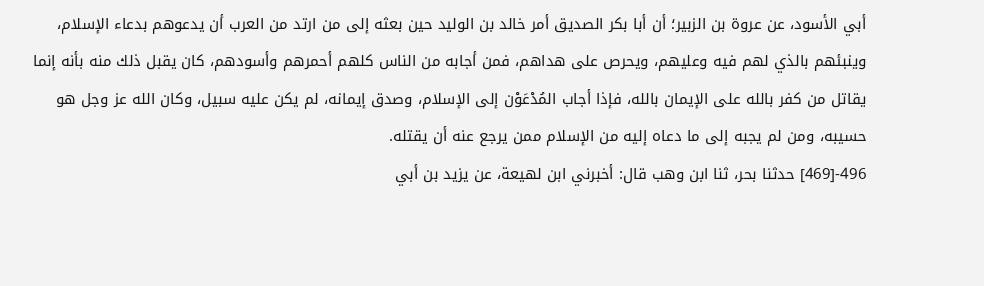أبي الأسود، عن عروة بن الزبير؛ أن أبا بكر الصديق أمر خالد بن الوليد حين بعثه إلى من ارتد من العرب أن يدعوهم بدعاء الإسلام، وينبئهم بالذي لهم فيه وعليهم، ويحرص على هداهم، فمن أجابه من الناس كلهم أحمرهم وأسودهم، كان يقبل ذلك منه بأنه إنما يقاتل من كفر بالله على الإيمان بالله، فإذا أجاب المُدْعَوْن إلى الإسلام، وصدق إيمانه، لم يكن عليه سبيل، وكان الله عز وجل هو حسيبه، ومن لم يجبه إلى ما دعاه إليه من الإسلام ممن يرجع عنه أن يقتله.
496-[469] حدثنا بحر، ثنا ابن وهب قال: أخبرني ابن لهيعة، عن يزيد بن أبي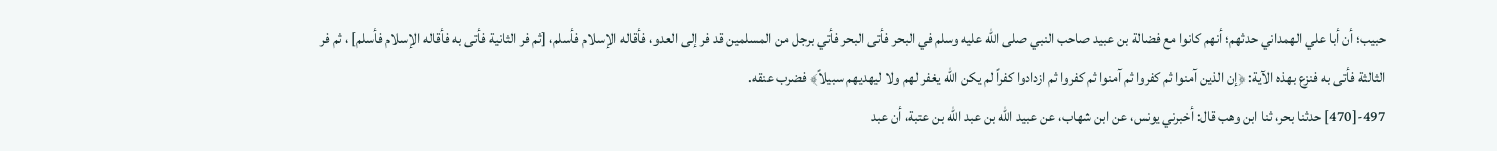حبيب؛ أن أبا علي الهمداني حدثهم؛ أنهم كانوا مع فضالة بن عبيد صاحب النبي صلى الله عليه وسلم في البحر فأتى البحر فأتي برجل من المسلمين قد فر إلى العدو، فأقاله الإسلام فأسلم، [ثم فر الثانية فأتى به فأقاله الإسلام فأسلم] ، ثم فر الثالثة فأتى به فنزع بهذه الآية: ﴿إن الذين آمنوا ثم كفروا ثم آمنوا ثم كفروا ثم ازدادوا كفراً لم يكن الله يغفر لهم ولا ليهديهم سبيلاً﴾ فضرب عنقه.
497-[470] حدثنا بحر، ثنا ابن وهب قال: أخبرني يونس، عن ابن شهاب، عن عبيد الله بن عبد الله بن عتبة، أن عبد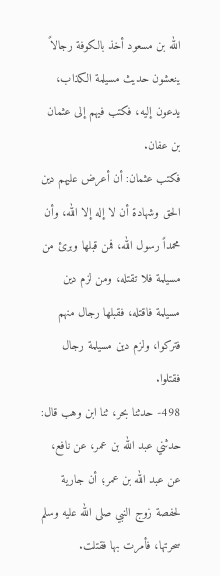الله بن مسعود أخذ بالكوفة رجالاً ينعشون حديث مسيلمة الكذاب، يدعون إليه، فكتب فيهم إلى عثمان بن عفان.
فكتب عثمان: أن أعرض عليهم دين الحق وشهادة أن لا إله إلا الله، وأن محمداً رسول الله، فمن قبلها وبرئ من مسيلمة فلا تقتله، ومن لزم دين مسيلمة فاقتله، فقبلها رجال منهم فتركوا، ولزم دين مسيلمة رجال فقتلوا.
498- حدثنا بحر، ثنا ابن وهب قال: حدثني عبد الله بن عمر، عن نافع، عن عبد الله بن عمر؛ أن جارية لحفصة زوج النبي صلى الله عليه وسلم سحرتها، فأمرت بها فقتلت.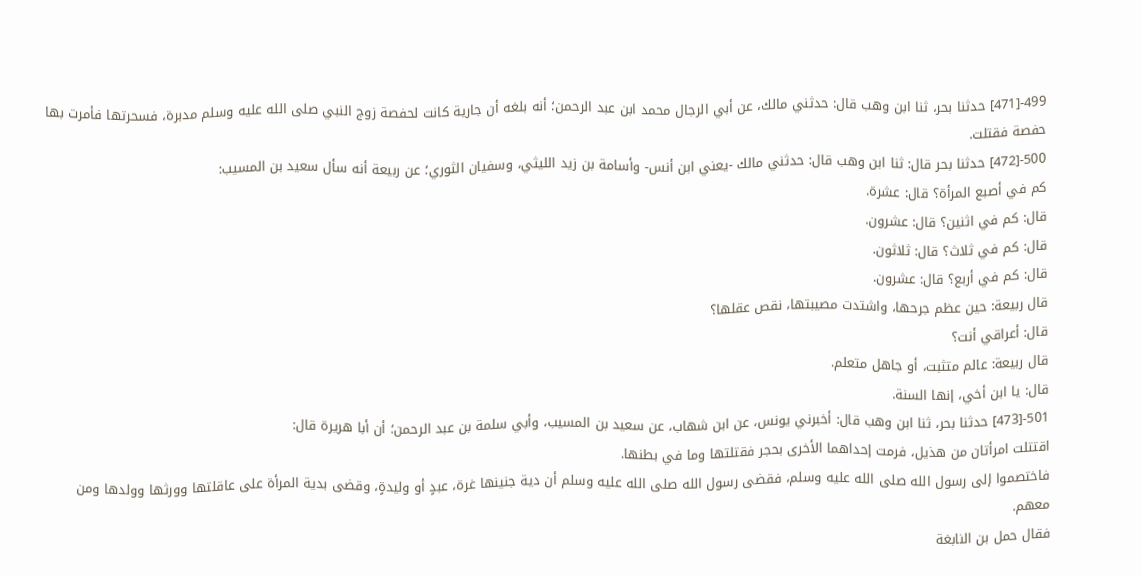499-[471] حدثنا بحر، ثنا ابن وهب قال: حدثني مالك، عن أبي الرجال محمد ابن عبد الرحمن؛ أنه بلغه أن جارية كانت لحفصة زوج النبي صلى الله عليه وسلم مدبرة، فسحرتها فأمرت بها حفصة فقتلت.
500-[472] حدثنا بحر قال: ثنا ابن وهب قال: حدثني مالك -يعني ابن أنس- وأسامة بن زيد الليثي، وسفيان الثوري؛ عن ربيعة أنه سأل سعيد بن المسيب:
كم في أصبع المرأة؟ قال: عشرة.
قال: كم في اثنين؟ قال: عشرون.
قال: كم في ثلاث؟ قال: ثلاثون.
قال: كم في أربع؟ قال: عشرون.
قال ربيعة: حين عظم جرحها، واشتدت مصيبتها، نقص عقلها؟
قال: أعراقي أنت؟
قال ربيعة: عالم متثبت، أو جاهل متعلم.
قال: يا ابن أخي، إنها السنة.
501-[473] حدثنا بحر، ثنا ابن وهب قال: أخبرني يونس، عن ابن شهاب، عن سعيد بن المسيب، وأبي سلمة بن عبد الرحمن؛ أن أبا هريرة قال:
اقتتلت امرأتان من هذيل، فرمت إحداهما الأخرى بحجر فقتلتها وما في بطنها.
فاختصموا إلى رسول الله صلى الله عليه وسلم، فقضى رسول الله صلى الله عليه وسلم أن دية جنينها غرة، عبدٍ أو وليدةٍ، وقضى بدية المرأة على عاقلتها وورثها وولدها ومن معهم.
فقال حمل بن النابغة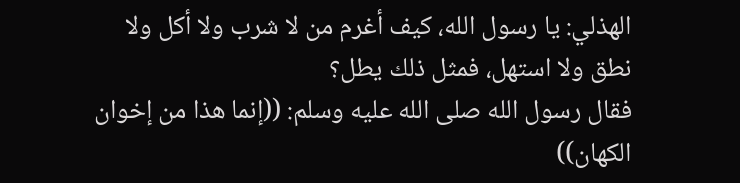الهذلي: يا رسول الله، كيف أغرم من لا شرب ولا أكل ولا نطق ولا استهل، فمثل ذلك يطل؟
فقال رسول الله صلى الله عليه وسلم: ((إنما هذا من إخوان الكهان))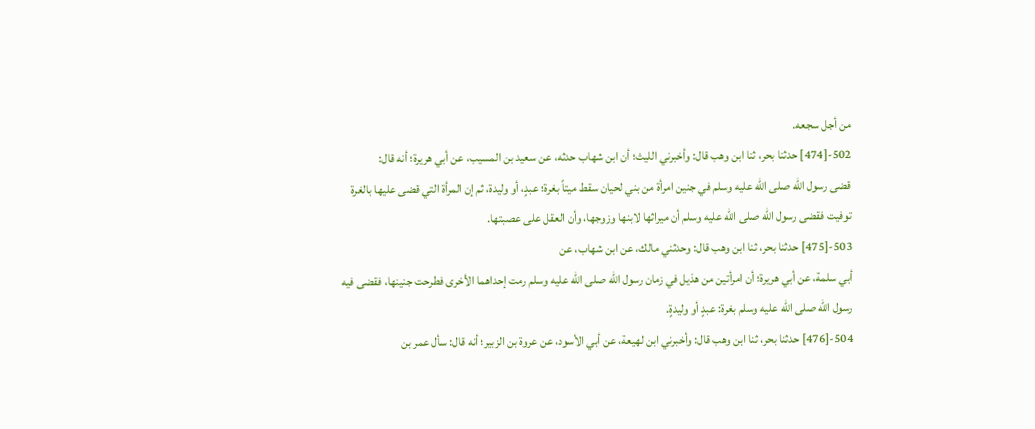من أجل سجعه.
502-[474] حدثنا بحر، ثنا ابن وهب قال: وأخبرني الليث؛ أن ابن شهاب حدثه، عن سعيد بن المسيب، عن أبي هريرة؛ أنه قال:
قضى رسول الله صلى الله عليه وسلم في جنين امرأة من بني لحيان سقط ميتاً بغرة؛ عبدٍ، أو وليدة، ثم إن المرأة التي قضى عليها بالغرة توفيت فقضى رسول الله صلى الله عليه وسلم أن ميراثها لابنها وزوجها، وأن العقل على عصبتها.
503-[475] حدثنا بحر، ثنا ابن وهب قال: وحدثني مالك، عن ابن شهاب، عن
أبي سلمة، عن أبي هريرة؛ أن امرأتين من هذيل في زمان رسول الله صلى الله عليه وسلم رمت إحداهما الأخرى فطرحت جنينها، فقضى فيه رسول الله صلى الله عليه وسلم بغرة: عبدٍ أو وليدةٍ.
504-[476] حدثنا بحر، ثنا ابن وهب قال: وأخبرني ابن لهيعة، عن أبي الأسود، عن عروة بن الزبير؛ أنه قال: سأل عمر بن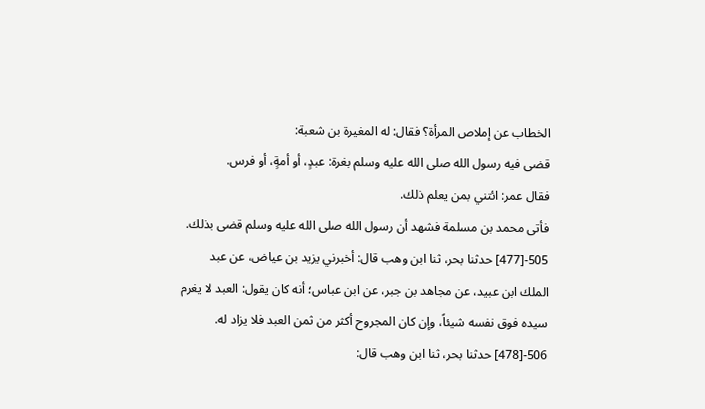الخطاب عن إملاص المرأة؟ فقال: له المغيرة بن شعبة:
قضى فيه رسول الله صلى الله عليه وسلم بغرة: عبدٍ، أو أمةٍ، أو فرس.
فقال عمر: ائتني بمن يعلم ذلك.
فأتى محمد بن مسلمة فشهد أن رسول الله صلى الله عليه وسلم قضى بذلك.
505-[477] حدثنا بحر، ثنا ابن وهب قال: أخبرني يزيد بن عياض، عن عبد الملك ابن عبيد، عن مجاهد بن جبر، عن ابن عباس؛ أنه كان يقول: العبد لا يغرم سيده فوق نفسه شيئاً، وإن كان المجروح أكثر من ثمن العبد فلا يزاد له.
506-[478] حدثنا بحر، ثنا ابن وهب قال: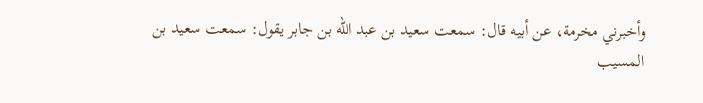وأخبرني مخرمة، عن أبيه قال: سمعت سعيد بن عبد الله بن جابر يقول: سمعت سعيد بن المسيب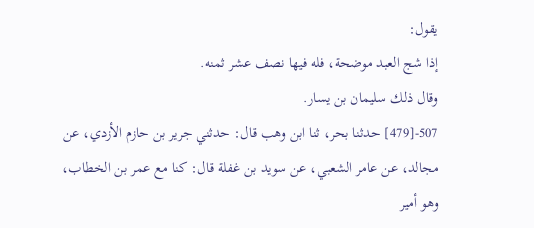يقول:
إذا شج العبد موضحة، فله فيها نصف عشر ثمنه.
وقال ذلك سليمان بن يسار.
507-[479] حدثنا بحر، ثنا ابن وهب قال: حدثني جرير بن حازم الأزدي، عن مجالد، عن عامر الشعبي، عن سويد بن غفلة قال: كنا مع عمر بن الخطاب، وهو أمير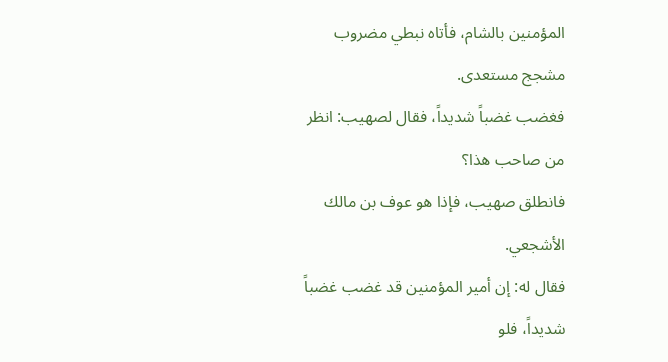المؤمنين بالشام، فأتاه نبطي مضروب مشجج مستعدى.
فغضب غضباً شديداً، فقال لصهيب: انظر من صاحب هذا؟
فانطلق صهيب، فإذا هو عوف بن مالك الأشجعي.
فقال له: إن أمير المؤمنين قد غضب غضباً شديداً، فلو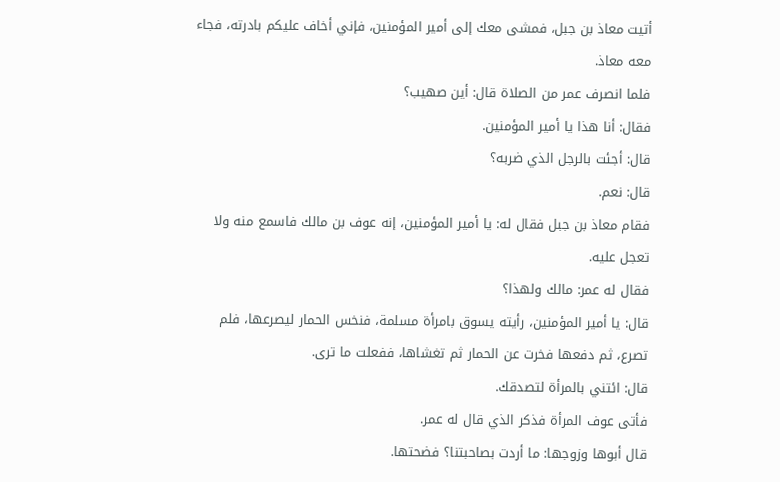أتيت معاذ بن جبل، فمشى معك إلى أمير المؤمنين، فإني أخاف عليكم بادرته، فجاء معه معاذ.
فلما انصرف عمر من الصلاة قال: أين صهيب؟
فقال: أنا هذا يا أمير المؤمنين.
قال: أجئت بالرجل الذي ضربه؟
قال: نعم.
فقام معاذ بن جبل فقال له: يا أمير المؤمنين، إنه عوف بن مالك فاسمع منه ولا
تعجل عليه.
فقال له عمر: مالك ولهذا؟
قال: يا أمير المؤمنين، رأيته يسوق بامرأة مسلمة، فنخس الحمار ليصرعها، فلم تصرع، ثم دفعها فخرت عن الحمار ثم تغشاها، ففعلت ما ترى.
قال: ائتني بالمرأة لتصدقك.
فأتى عوف المرأة فذكر الذي قال له عمر.
قال أبوها وزوجها: ما أردت بصاحبتنا؟ فضحتها.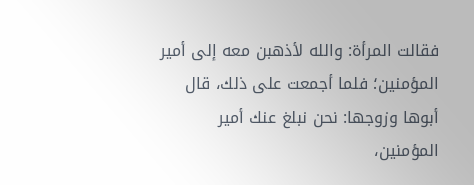فقالت المرأة: والله لأذهبن معه إلى أمير المؤمنين؛ فلما أجمعت على ذلك، قال أبوها وزوجها: نحن نبلغ عنك أمير المؤمنين،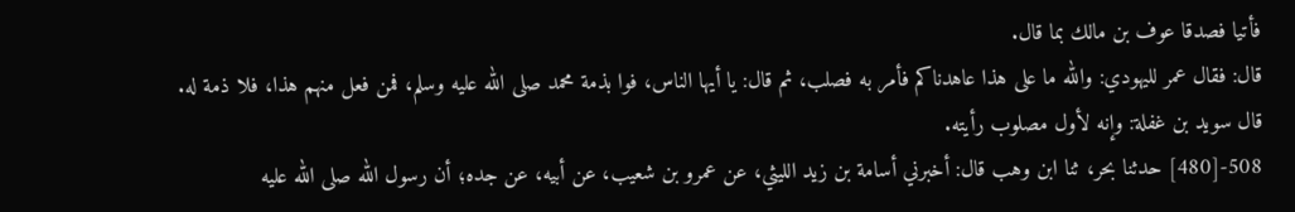فأتيا فصدقا عوف بن مالك بما قال.
قال: فقال عمر لليهودي: والله ما على هذا عاهدناكم فأمر به فصلب، ثم قال: يا أيها الناس، فوا بذمة محمد صلى الله عليه وسلم، فمن فعل منهم هذا، فلا ذمة له.
قال سويد بن غفلة: وإنه لأول مصلوب رأيته.
508-[480] حدثنا بحر، ثنا ابن وهب قال: أخبرني أسامة بن زيد الليثي، عن عمرو بن شعيب، عن أبيه، عن جده؛ أن رسول الله صلى الله عليه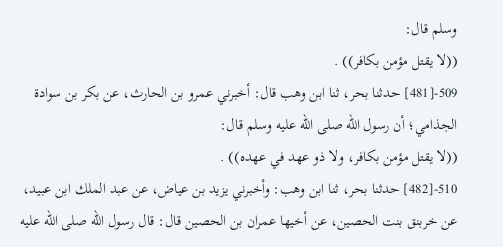وسلم قال:
((لا يقتل مؤمن بكافر)) .
509-[481] حدثنا بحر، ثنا ابن وهب قال: أخبرني عمرو بن الحارث، عن بكر بن سوادة الجذامي؛ أن رسول الله صلى الله عليه وسلم قال:
((لا يقتل مؤمن بكافر، ولا ذو عهد في عهده)) .
510-[482] حدثنا بحر، ثنا ابن وهب: وأخبرني يزيد بن عياض، عن عبد الملك ابن عبيد، عن خربنق بنت الحصين، عن أخيها عمران بن الحصين قال: قال رسول الله صلى الله عليه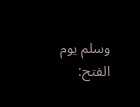وسلم يوم الفتح: